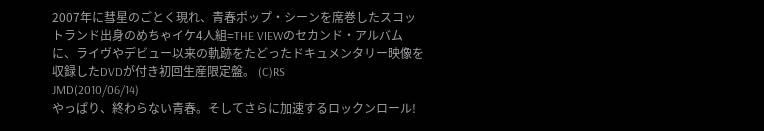2007年に彗星のごとく現れ、青春ポップ・シーンを席巻したスコットランド出身のめちゃイケ4人組=THE VIEWのセカンド・アルバムに、ライヴやデビュー以来の軌跡をたどったドキュメンタリー映像を収録したDVDが付き初回生産限定盤。 (C)RS
JMD(2010/06/14)
やっぱり、終わらない青春。そしてさらに加速するロックンロール!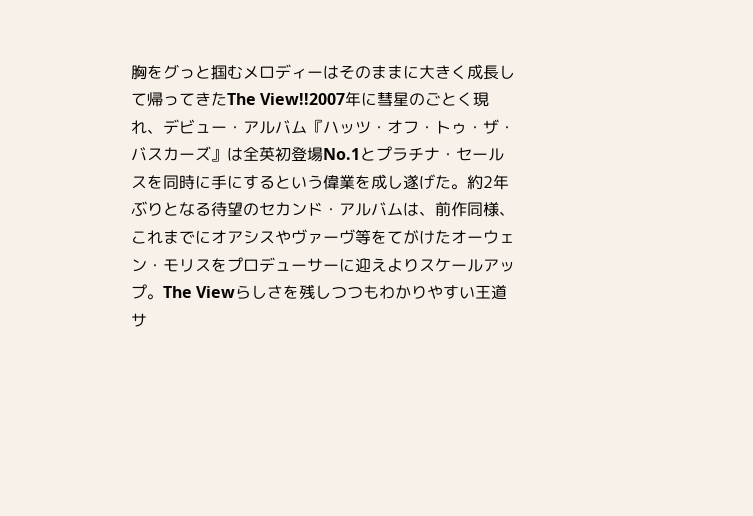胸をグっと掴むメロディーはそのままに大きく成長して帰ってきたThe View!!2007年に彗星のごとく現れ、デビュー・アルバム『ハッツ・オフ・トゥ・ザ・バスカーズ』は全英初登場No.1とプラチナ・セールスを同時に手にするという偉業を成し遂げた。約2年ぶりとなる待望のセカンド・アルバムは、前作同様、これまでにオアシスやヴァーヴ等をてがけたオーウェン・モリスをプロデューサーに迎えよりスケールアップ。The Viewらしさを残しつつもわかりやすい王道サ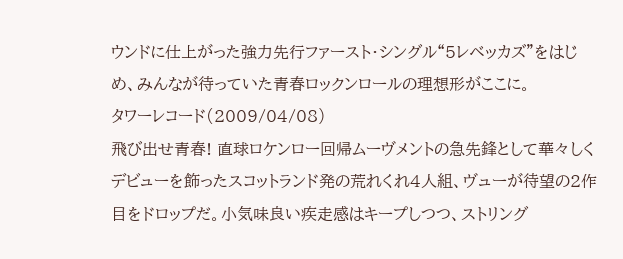ウンドに仕上がった強力先行ファースト・シングル“5レベッカズ”をはじめ、みんなが待っていた青春ロックンロールの理想形がここに。
タワーレコード(2009/04/08)
飛び出せ青春! 直球ロケンロー回帰ムーヴメントの急先鋒として華々しくデビューを飾ったスコットランド発の荒れくれ4人組、ヴューが待望の2作目をドロップだ。小気味良い疾走感はキープしつつ、ストリング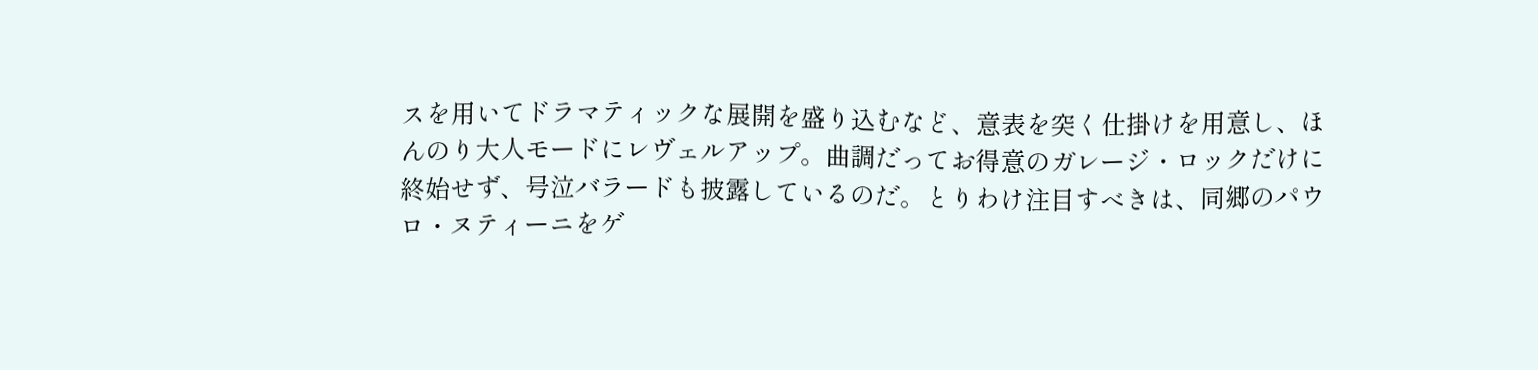スを用いてドラマティックな展開を盛り込むなど、意表を突く仕掛けを用意し、ほんのり大人モードにレヴェルアップ。曲調だってお得意のガレージ・ロックだけに終始せず、号泣バラードも披露しているのだ。とりわけ注目すべきは、同郷のパウロ・ヌティーニをゲ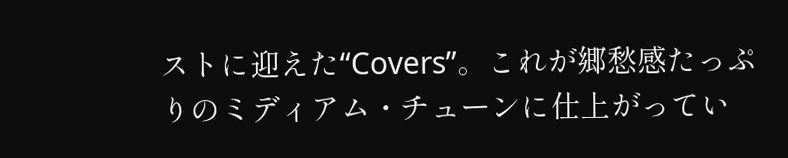ストに迎えた“Covers”。これが郷愁感たっぷりのミディアム・チューンに仕上がってい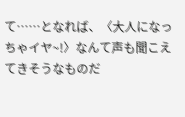て……となれば、〈大人になっちゃイヤ~!〉なんて声も聞こえてきそうなものだ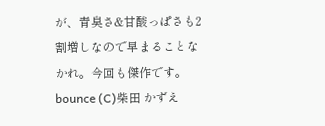が、青臭さ&甘酸っぱさも2割増しなので早まることなかれ。今回も傑作です。
bounce (C)柴田 かずえ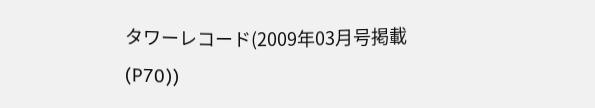タワーレコード(2009年03月号掲載 (P70))